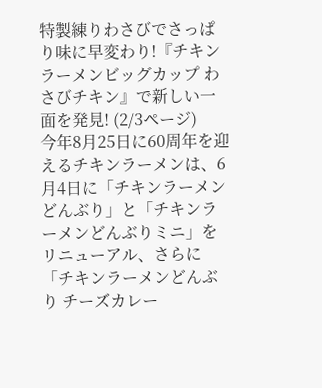特製練りわさびでさっぱり味に早変わり!『チキンラーメンビッグカップ わさびチキン』で新しい一面を発見! (2/3ページ)
今年8月25日に60周年を迎えるチキンラーメンは、6月4日に「チキンラーメンどんぶり」と「チキンラーメンどんぶりミニ」をリニューアル、さらに「チキンラーメンどんぶり チーズカレー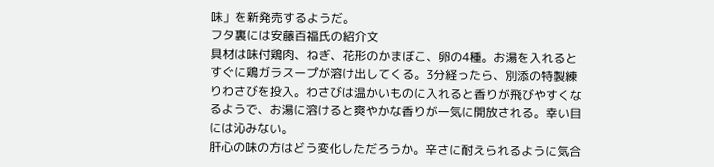味」を新発売するようだ。
フタ裏には安藤百福氏の紹介文
具材は味付鶏肉、ねぎ、花形のかまぼこ、卵の4種。お湯を入れるとすぐに鶏ガラスープが溶け出してくる。3分経ったら、別添の特製練りわさびを投入。わさびは温かいものに入れると香りが飛びやすくなるようで、お湯に溶けると爽やかな香りが一気に開放される。幸い目には沁みない。
肝心の味の方はどう変化しただろうか。辛さに耐えられるように気合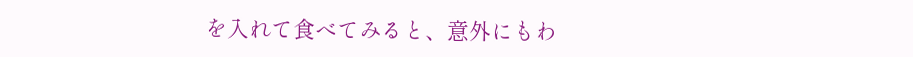を入れて食べてみると、意外にもわ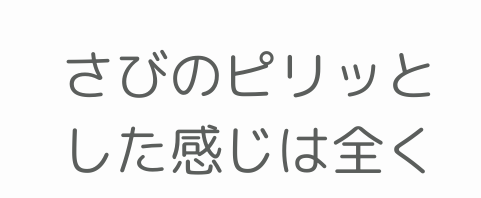さびのピリッとした感じは全く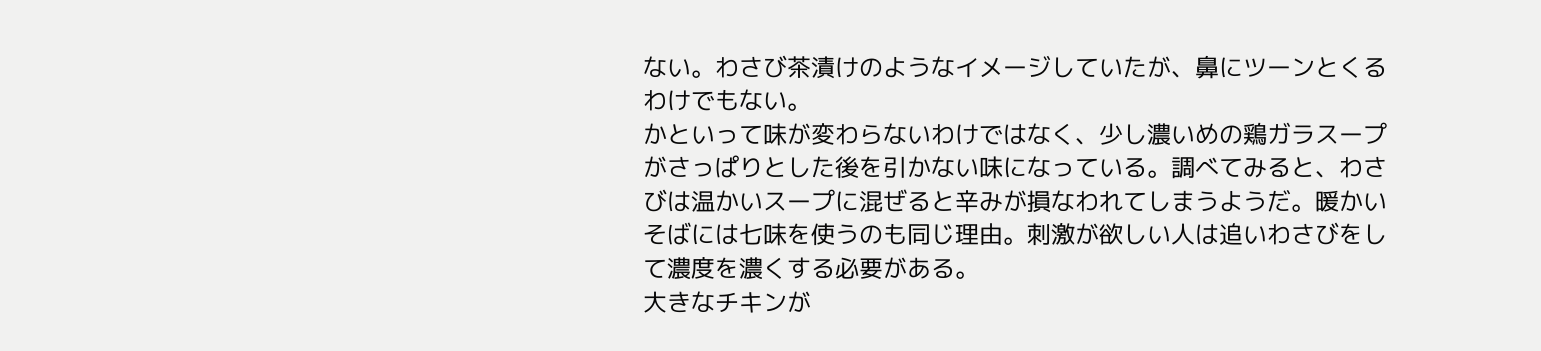ない。わさび茶漬けのようなイメージしていたが、鼻にツーンとくるわけでもない。
かといって味が変わらないわけではなく、少し濃いめの鶏ガラスープがさっぱりとした後を引かない味になっている。調べてみると、わさびは温かいスープに混ぜると辛みが損なわれてしまうようだ。暖かいそばには七味を使うのも同じ理由。刺激が欲しい人は追いわさびをして濃度を濃くする必要がある。
大きなチキンが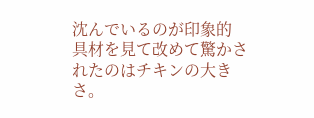沈んでいるのが印象的
具材を見て改めて驚かされたのはチキンの大きさ。